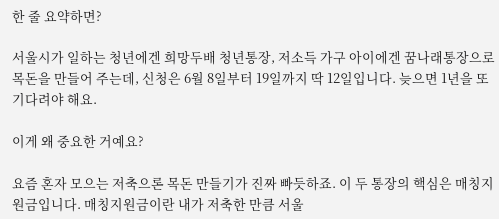한 줄 요약하면?

서울시가 일하는 청년에겐 희망두배 청년통장, 저소득 가구 아이에겐 꿈나래통장으로 목돈을 만들어 주는데, 신청은 6월 8일부터 19일까지 딱 12일입니다. 늦으면 1년을 또 기다려야 해요.

이게 왜 중요한 거예요?

요즘 혼자 모으는 저축으론 목돈 만들기가 진짜 빠듯하죠. 이 두 통장의 핵심은 매칭지원금입니다. 매칭지원금이란 내가 저축한 만큼 서울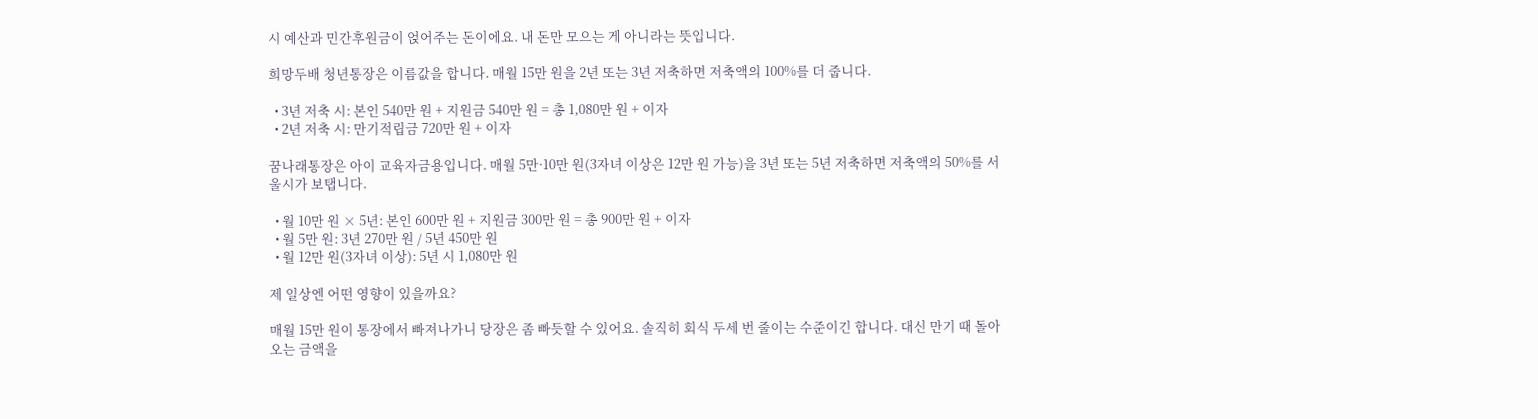시 예산과 민간후원금이 얹어주는 돈이에요. 내 돈만 모으는 게 아니라는 뜻입니다.

희망두배 청년통장은 이름값을 합니다. 매월 15만 원을 2년 또는 3년 저축하면 저축액의 100%를 더 줍니다.

  • 3년 저축 시: 본인 540만 원 + 지원금 540만 원 = 총 1,080만 원 + 이자
  • 2년 저축 시: 만기적립금 720만 원 + 이자

꿈나래통장은 아이 교육자금용입니다. 매월 5만·10만 원(3자녀 이상은 12만 원 가능)을 3년 또는 5년 저축하면 저축액의 50%를 서울시가 보탭니다.

  • 월 10만 원 × 5년: 본인 600만 원 + 지원금 300만 원 = 총 900만 원 + 이자
  • 월 5만 원: 3년 270만 원 / 5년 450만 원
  • 월 12만 원(3자녀 이상): 5년 시 1,080만 원

제 일상엔 어떤 영향이 있을까요?

매월 15만 원이 통장에서 빠져나가니 당장은 좀 빠듯할 수 있어요. 솔직히 회식 두세 번 줄이는 수준이긴 합니다. 대신 만기 때 돌아오는 금액을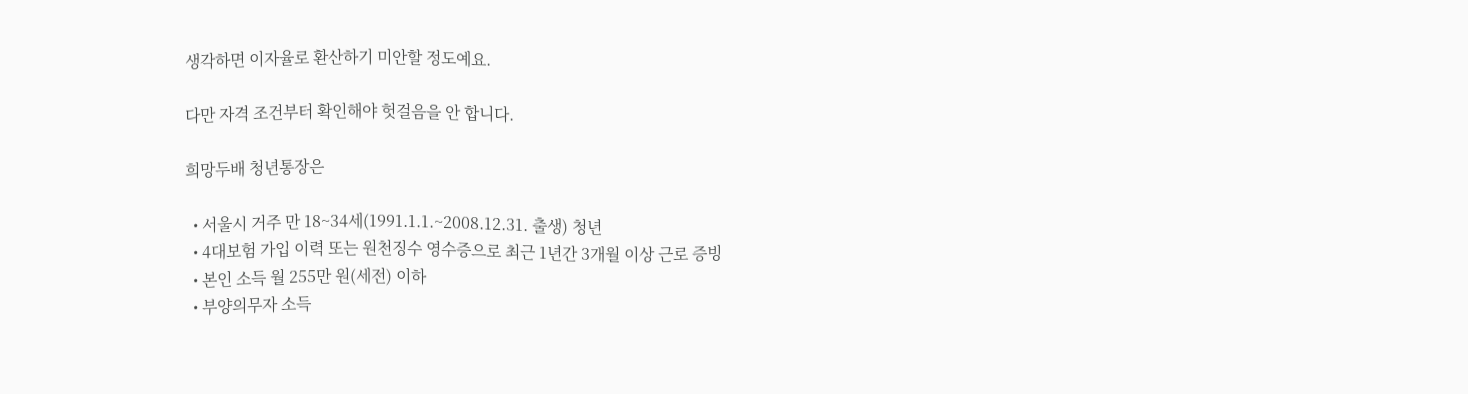생각하면 이자율로 환산하기 미안할 정도예요.

다만 자격 조건부터 확인해야 헛걸음을 안 합니다.

희망두배 청년통장은

  • 서울시 거주 만 18~34세(1991.1.1.~2008.12.31. 출생) 청년
  • 4대보험 가입 이력 또는 원천징수 영수증으로 최근 1년간 3개월 이상 근로 증빙
  • 본인 소득 월 255만 원(세전) 이하
  • 부양의무자 소득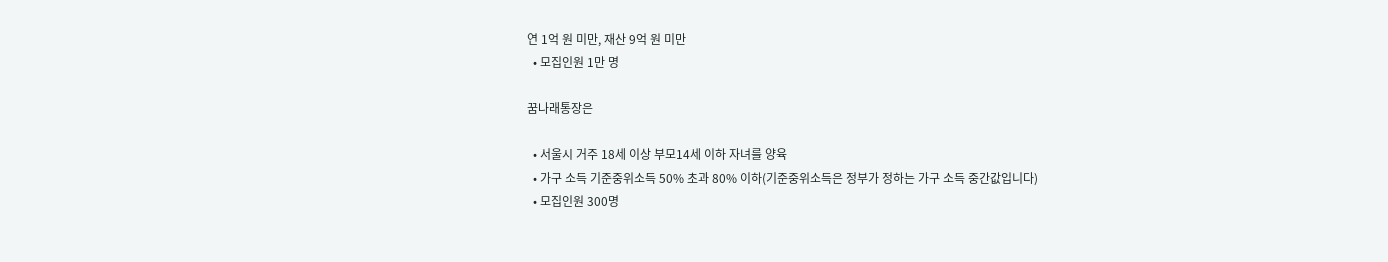연 1억 원 미만, 재산 9억 원 미만
  • 모집인원 1만 명

꿈나래통장은

  • 서울시 거주 18세 이상 부모14세 이하 자녀를 양육
  • 가구 소득 기준중위소득 50% 초과 80% 이하(기준중위소득은 정부가 정하는 가구 소득 중간값입니다)
  • 모집인원 300명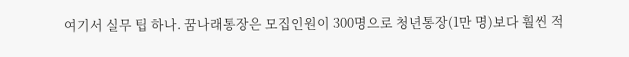여기서 실무 팁 하나. 꿈나래통장은 모집인원이 300명으로 청년통장(1만 명)보다 훨씬 적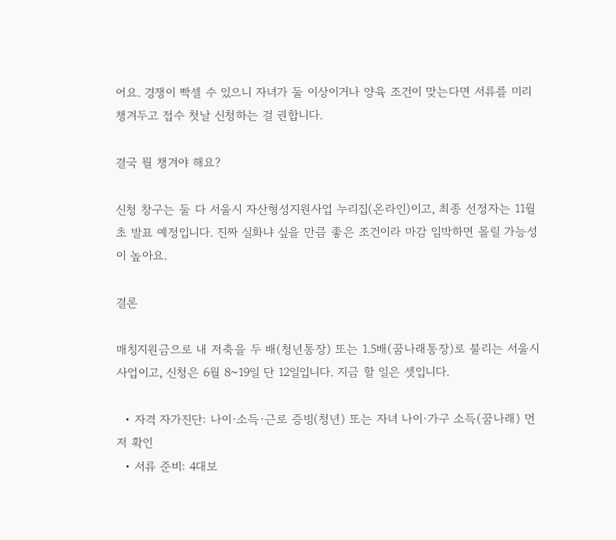어요. 경쟁이 빡셀 수 있으니 자녀가 둘 이상이거나 양육 조건이 맞는다면 서류를 미리 챙겨두고 접수 첫날 신청하는 걸 권합니다.

결국 뭘 챙겨야 해요?

신청 창구는 둘 다 서울시 자산형성지원사업 누리집(온라인)이고, 최종 선정자는 11월 초 발표 예정입니다. 진짜 실화냐 싶을 만큼 좋은 조건이라 마감 임박하면 몰릴 가능성이 높아요.

결론

매칭지원금으로 내 저축을 두 배(청년통장) 또는 1.5배(꿈나래통장)로 불리는 서울시 사업이고, 신청은 6월 8~19일 단 12일입니다. 지금 할 일은 셋입니다.

  • 자격 자가진단: 나이·소득·근로 증빙(청년) 또는 자녀 나이·가구 소득(꿈나래) 먼저 확인
  • 서류 준비: 4대보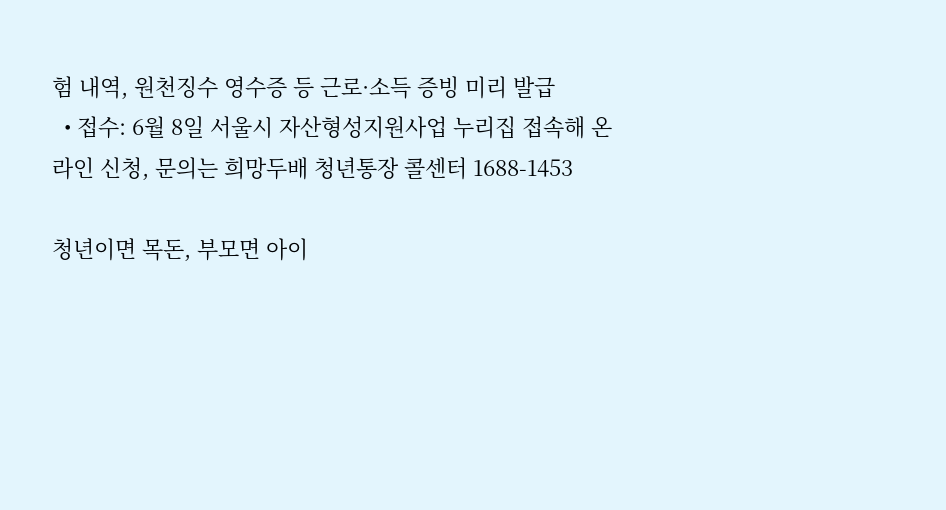험 내역, 원천징수 영수증 등 근로·소득 증빙 미리 발급
  • 접수: 6월 8일 서울시 자산형성지원사업 누리집 접속해 온라인 신청, 문의는 희망두배 청년통장 콜센터 1688-1453

청년이면 목돈, 부모면 아이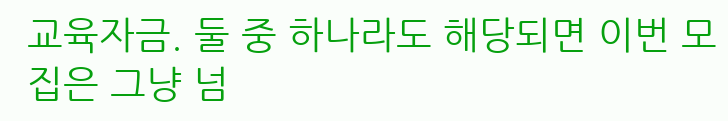교육자금. 둘 중 하나라도 해당되면 이번 모집은 그냥 넘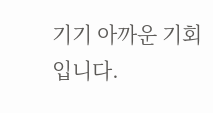기기 아까운 기회입니다.